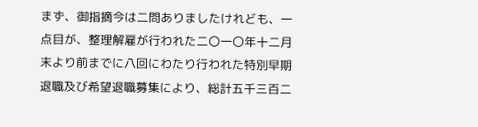まず、御指摘今は二問ありましたけれども、一点目が、整理解雇が行われた二〇一〇年十二月末より前までに八回にわたり行われた特別早期退職及び希望退職募集により、総計五千三百二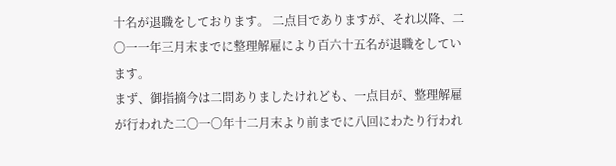十名が退職をしております。 二点目でありますが、それ以降、二〇一一年三月末までに整理解雇により百六十五名が退職をしています。
まず、御指摘今は二問ありましたけれども、一点目が、整理解雇が行われた二〇一〇年十二月末より前までに八回にわたり行われ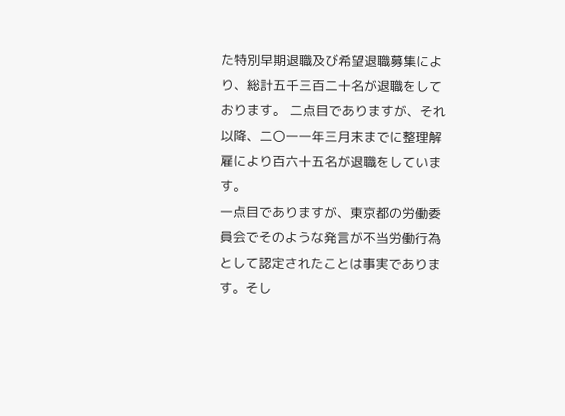た特別早期退職及び希望退職募集により、総計五千三百二十名が退職をしております。 二点目でありますが、それ以降、二〇一一年三月末までに整理解雇により百六十五名が退職をしています。
一点目でありますが、東京都の労働委員会でそのような発言が不当労働行為として認定されたことは事実であります。そし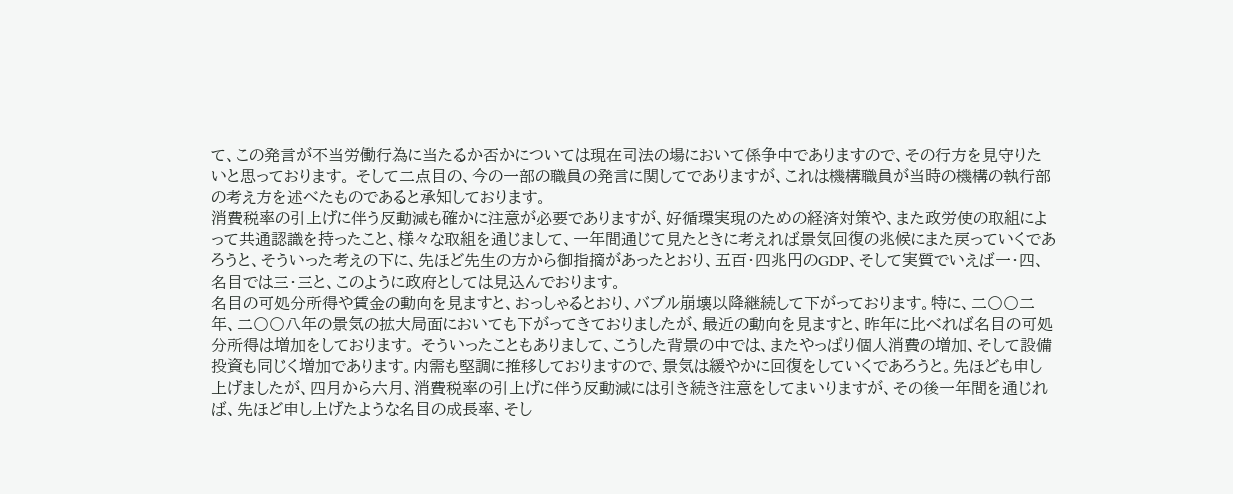て、この発言が不当労働行為に当たるか否かについては現在司法の場において係争中でありますので、その行方を見守りたいと思っております。 そして二点目の、今の一部の職員の発言に関してでありますが、これは機構職員が当時の機構の執行部の考え方を述べたものであると承知しております。
消費税率の引上げに伴う反動減も確かに注意が必要でありますが、好循環実現のための経済対策や、また政労使の取組によって共通認識を持ったこと、様々な取組を通じまして、一年間通じて見たときに考えれば景気回復の兆候にまた戻っていくであろうと、そういった考えの下に、先ほど先生の方から御指摘があったとおり、五百・四兆円のGDP、そして実質でいえば一・四、名目では三・三と、このように政府としては見込んでおります。
名目の可処分所得や賃金の動向を見ますと、おっしゃるとおり、バブル崩壊以降継続して下がっております。特に、二〇〇二年、二〇〇八年の景気の拡大局面においても下がってきておりましたが、最近の動向を見ますと、昨年に比べれば名目の可処分所得は増加をしております。 そういったこともありまして、こうした背景の中では、またやっぱり個人消費の増加、そして設備投資も同じく増加であります。内需も堅調に推移しておりますので、景気は緩やかに回復をしていくであろうと。先ほども申し上げましたが、四月から六月、消費税率の引上げに伴う反動減には引き続き注意をしてまいりますが、その後一年間を通じれば、先ほど申し上げたような名目の成長率、そし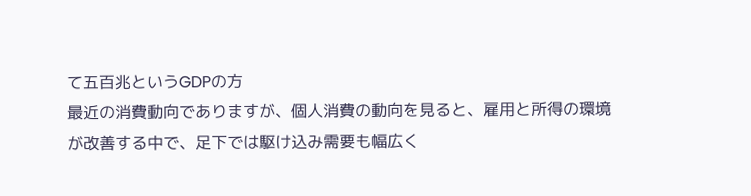て五百兆というGDPの方
最近の消費動向でありますが、個人消費の動向を見ると、雇用と所得の環境が改善する中で、足下では駆け込み需要も幅広く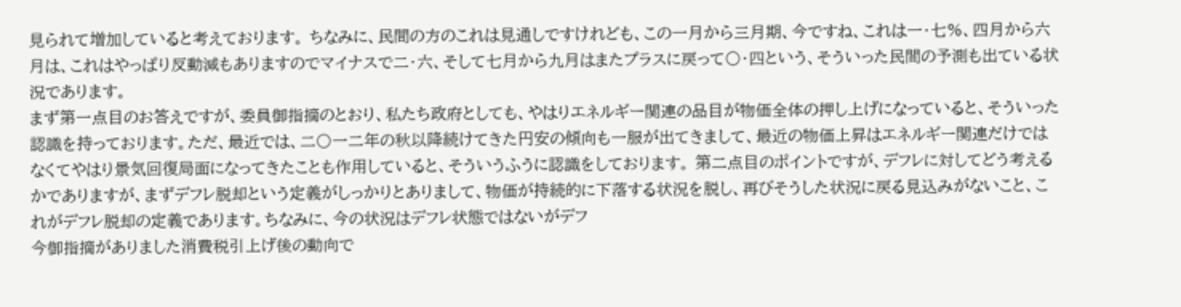見られて増加していると考えております。 ちなみに、民間の方のこれは見通しですけれども、この一月から三月期、今ですね、これは一・七%、四月から六月は、これはやっぱり反動減もありますのでマイナスで二・六、そして七月から九月はまたプラスに戻って〇・四という、そういった民間の予測も出ている状況であります。
まず第一点目のお答えですが、委員御指摘のとおり、私たち政府としても、やはりエネルギー関連の品目が物価全体の押し上げになっていると、そういった認識を持っております。ただ、最近では、二〇一二年の秋以降続けてきた円安の傾向も一服が出てきまして、最近の物価上昇はエネルギー関連だけではなくてやはり景気回復局面になってきたことも作用していると、そういうふうに認識をしております。 第二点目のポイントですが、デフレに対してどう考えるかでありますが、まずデフレ脱却という定義がしっかりとありまして、物価が持続的に下落する状況を脱し、再びそうした状況に戻る見込みがないこと、これがデフレ脱却の定義であります。ちなみに、今の状況はデフレ状態ではないがデフ
今御指摘がありました消費税引上げ後の動向で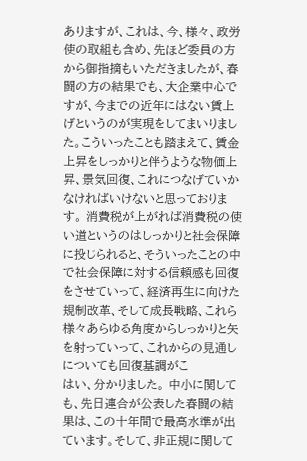ありますが、これは、今、様々、政労使の取組も含め、先ほど委員の方から御指摘もいただきましたが、春闘の方の結果でも、大企業中心ですが、今までの近年にはない賃上げというのが実現をしてまいりました。こういったことも踏まえて、賃金上昇をしっかりと伴うような物価上昇、景気回復、これにつなげていかなければいけないと思っております。 消費税が上がれば消費税の使い道というのはしっかりと社会保障に投じられると、そういったことの中で社会保障に対する信頼感も回復をさせていって、経済再生に向けた規制改革、そして成長戦略、これら様々あらゆる角度からしっかりと矢を射っていって、これからの見通しについても回復基調がこ
はい、分かりました。 中小に関しても、先日連合が公表した春闘の結果は、この十年間で最高水準が出ています。そして、非正規に関して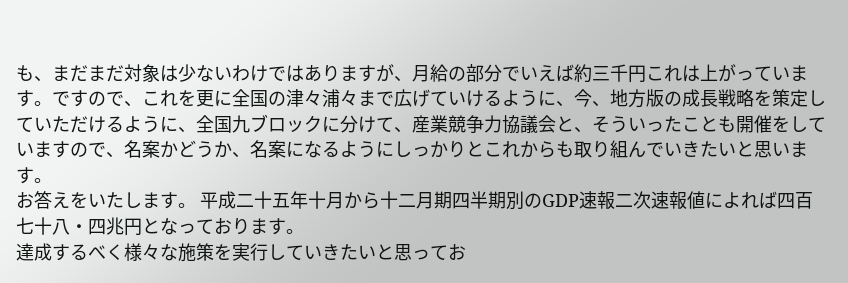も、まだまだ対象は少ないわけではありますが、月給の部分でいえば約三千円これは上がっています。ですので、これを更に全国の津々浦々まで広げていけるように、今、地方版の成長戦略を策定していただけるように、全国九ブロックに分けて、産業競争力協議会と、そういったことも開催をしていますので、名案かどうか、名案になるようにしっかりとこれからも取り組んでいきたいと思います。
お答えをいたします。 平成二十五年十月から十二月期四半期別のGDP速報二次速報値によれば四百七十八・四兆円となっております。
達成するべく様々な施策を実行していきたいと思ってお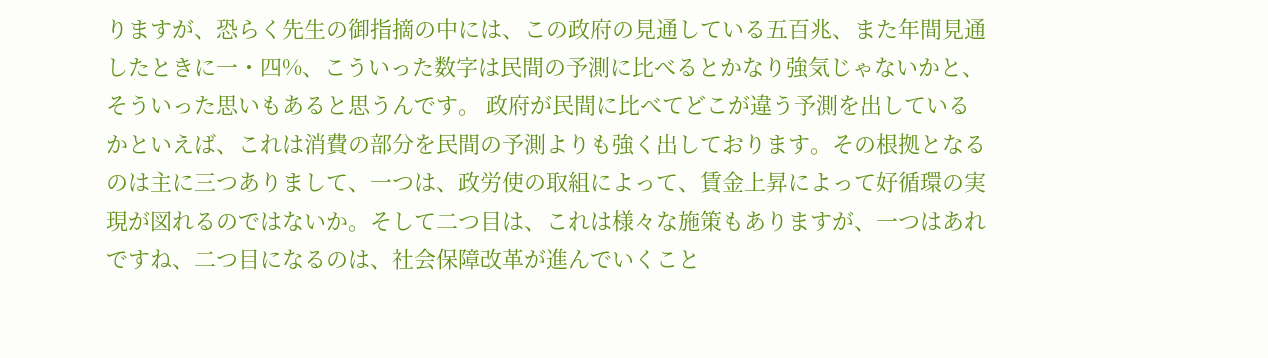りますが、恐らく先生の御指摘の中には、この政府の見通している五百兆、また年間見通したときに一・四%、こういった数字は民間の予測に比べるとかなり強気じゃないかと、そういった思いもあると思うんです。 政府が民間に比べてどこが違う予測を出しているかといえば、これは消費の部分を民間の予測よりも強く出しております。その根拠となるのは主に三つありまして、一つは、政労使の取組によって、賃金上昇によって好循環の実現が図れるのではないか。そして二つ目は、これは様々な施策もありますが、一つはあれですね、二つ目になるのは、社会保障改革が進んでいくこと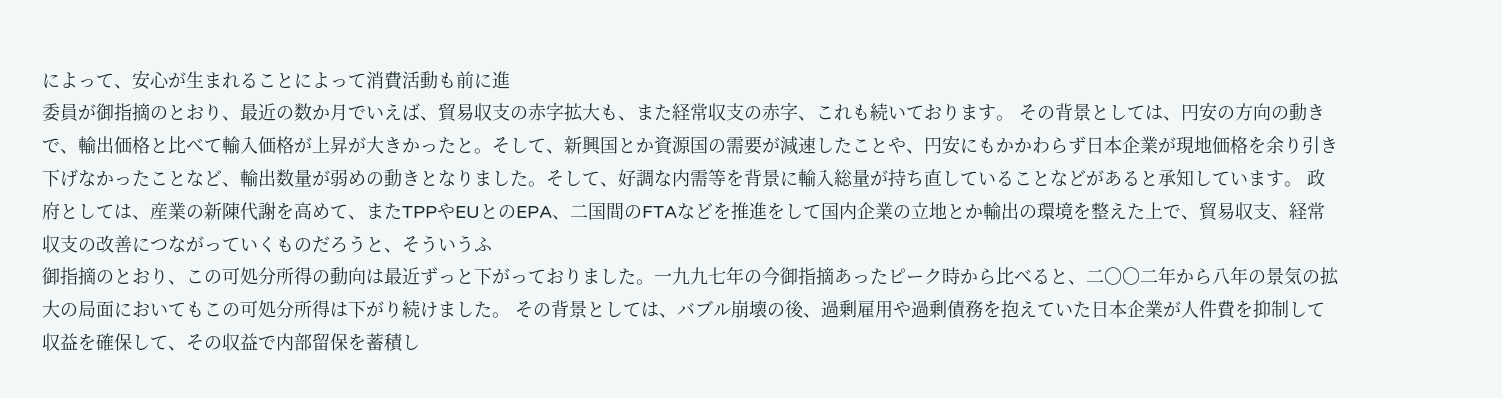によって、安心が生まれることによって消費活動も前に進
委員が御指摘のとおり、最近の数か月でいえば、貿易収支の赤字拡大も、また経常収支の赤字、これも続いております。 その背景としては、円安の方向の動きで、輸出価格と比べて輸入価格が上昇が大きかったと。そして、新興国とか資源国の需要が減速したことや、円安にもかかわらず日本企業が現地価格を余り引き下げなかったことなど、輸出数量が弱めの動きとなりました。そして、好調な内需等を背景に輸入総量が持ち直していることなどがあると承知しています。 政府としては、産業の新陳代謝を高めて、またTPPやEUとのEPA、二国間のFTAなどを推進をして国内企業の立地とか輸出の環境を整えた上で、貿易収支、経常収支の改善につながっていくものだろうと、そういうふ
御指摘のとおり、この可処分所得の動向は最近ずっと下がっておりました。一九九七年の今御指摘あったピーク時から比べると、二〇〇二年から八年の景気の拡大の局面においてもこの可処分所得は下がり続けました。 その背景としては、バブル崩壊の後、過剰雇用や過剰債務を抱えていた日本企業が人件費を抑制して収益を確保して、その収益で内部留保を蓄積し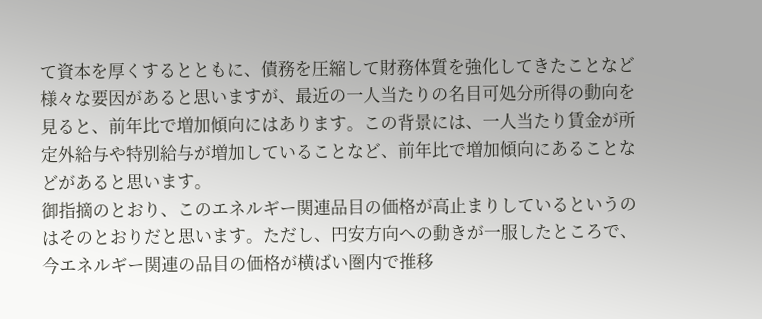て資本を厚くするとともに、債務を圧縮して財務体質を強化してきたことなど様々な要因があると思いますが、最近の一人当たりの名目可処分所得の動向を見ると、前年比で増加傾向にはあります。この背景には、一人当たり賃金が所定外給与や特別給与が増加していることなど、前年比で増加傾向にあることなどがあると思います。
御指摘のとおり、このエネルギー関連品目の価格が高止まりしているというのはそのとおりだと思います。ただし、円安方向への動きが一服したところで、今エネルギー関連の品目の価格が横ばい圏内で推移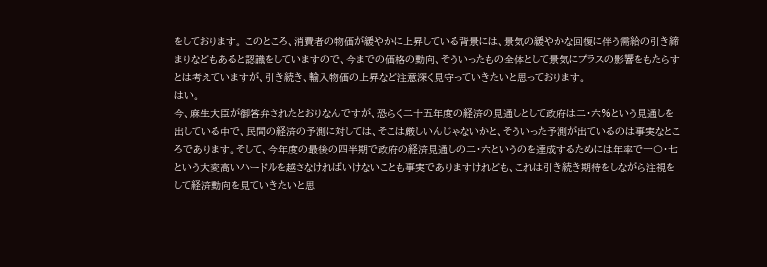をしております。 このところ、消費者の物価が緩やかに上昇している背景には、景気の緩やかな回復に伴う需給の引き締まりなどもあると認識をしていますので、今までの価格の動向、そういったもの全体として景気にプラスの影響をもたらすとは考えていますが、引き続き、輸入物価の上昇など注意深く見守っていきたいと思っております。
はい。
今、麻生大臣が御答弁されたとおりなんですが、恐らく二十五年度の経済の見通しとして政府は二・六%という見通しを出している中で、民間の経済の予測に対しては、そこは厳しいんじゃないかと、そういった予測が出ているのは事実なところであります。そして、今年度の最後の四半期で政府の経済見通しの二・六というのを達成するためには年率で一〇・七という大変高いハードルを越さなければいけないことも事実でありますけれども、これは引き続き期待をしながら注視をして経済動向を見ていきたいと思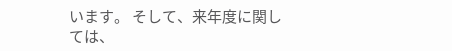います。 そして、来年度に関しては、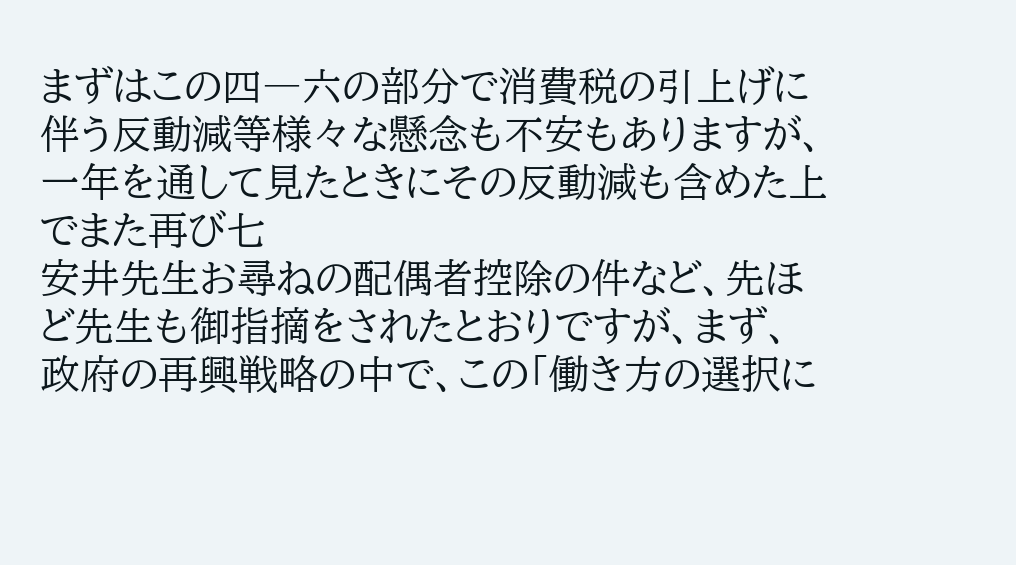まずはこの四―六の部分で消費税の引上げに伴う反動減等様々な懸念も不安もありますが、一年を通して見たときにその反動減も含めた上でまた再び七
安井先生お尋ねの配偶者控除の件など、先ほど先生も御指摘をされたとおりですが、まず、政府の再興戦略の中で、この「働き方の選択に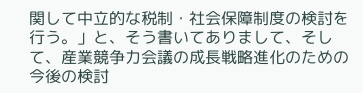関して中立的な税制・社会保障制度の検討を行う。」と、そう書いてありまして、そして、産業競争力会議の成長戦略進化のための今後の検討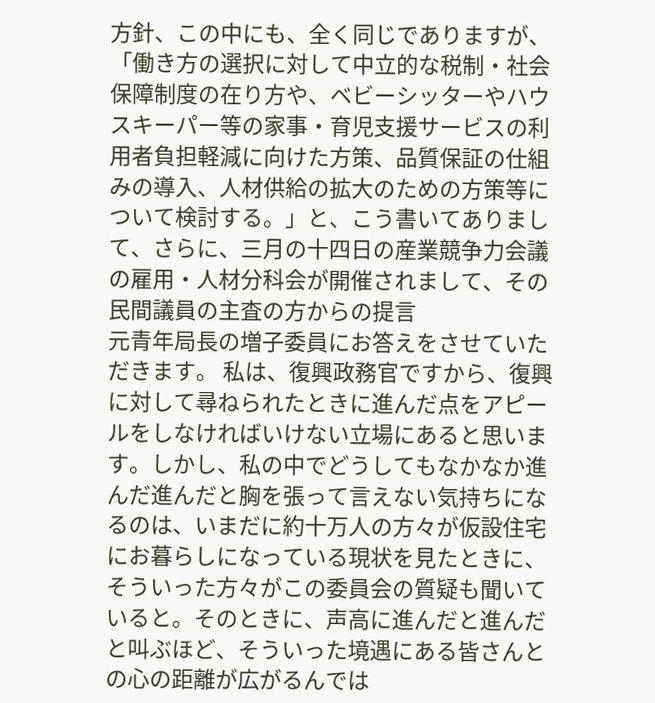方針、この中にも、全く同じでありますが、「働き方の選択に対して中立的な税制・社会保障制度の在り方や、ベビーシッターやハウスキーパー等の家事・育児支援サービスの利用者負担軽減に向けた方策、品質保証の仕組みの導入、人材供給の拡大のための方策等について検討する。」と、こう書いてありまして、さらに、三月の十四日の産業競争力会議の雇用・人材分科会が開催されまして、その民間議員の主査の方からの提言
元青年局長の増子委員にお答えをさせていただきます。 私は、復興政務官ですから、復興に対して尋ねられたときに進んだ点をアピールをしなければいけない立場にあると思います。しかし、私の中でどうしてもなかなか進んだ進んだと胸を張って言えない気持ちになるのは、いまだに約十万人の方々が仮設住宅にお暮らしになっている現状を見たときに、そういった方々がこの委員会の質疑も聞いていると。そのときに、声高に進んだと進んだと叫ぶほど、そういった境遇にある皆さんとの心の距離が広がるんでは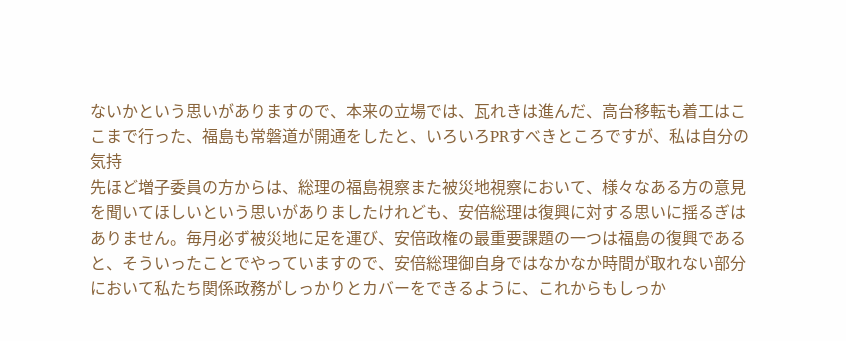ないかという思いがありますので、本来の立場では、瓦れきは進んだ、高台移転も着工はここまで行った、福島も常磐道が開通をしたと、いろいろPRすべきところですが、私は自分の気持
先ほど増子委員の方からは、総理の福島視察また被災地視察において、様々なある方の意見を聞いてほしいという思いがありましたけれども、安倍総理は復興に対する思いに揺るぎはありません。毎月必ず被災地に足を運び、安倍政権の最重要課題の一つは福島の復興であると、そういったことでやっていますので、安倍総理御自身ではなかなか時間が取れない部分において私たち関係政務がしっかりとカバーをできるように、これからもしっか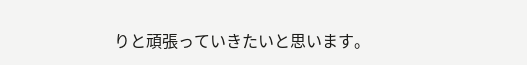りと頑張っていきたいと思います。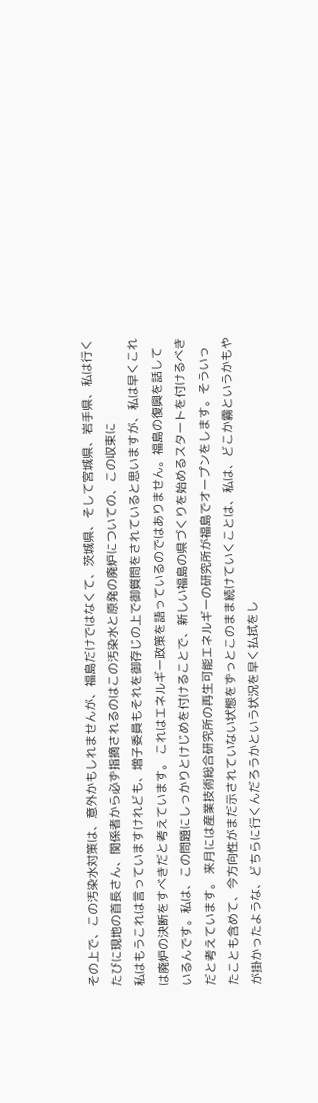その上で、この汚染水対策は、意外かもしれませんが、福島だけではなくて、茨城県、そして宮城県、岩手県、私は行くたびに現地の首長さん、関係者から必ず指摘されるのはこの汚染水と原発の廃炉についての、この収束に
私はもうこれは言っていますけれども、増子委員もそれを御存じの上で御質問をされていると思いますが、私は早くこれは廃炉の決断をすべきだと考えています。 これはエネルギー政策を語っているのではありません。福島の復興を話しているんです。私は、この問題にしっかりとけじめを付けることで、新しい福島の県づくりを始めるスタートを付けるべきだと考えています。 来月には産業技術総合研究所の再生可能エネルギーの研究所が福島でオープンをします。そういったことも含めて、今方向性がまだ示されていない状態をずっとこのまま続けていくことは、私は、どこか霧というかもやが掛かったような、どちらに行くんだろうかという状況を早く払拭をし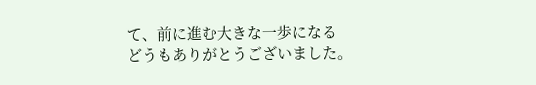て、前に進む大きな一歩になる
どうもありがとうございました。